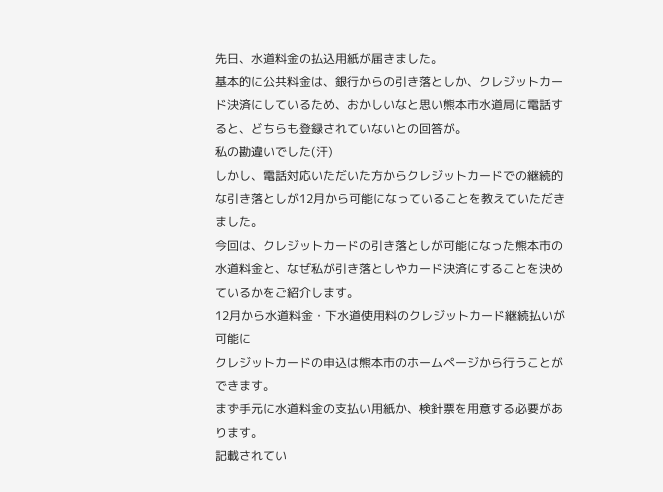先日、水道料金の払込用紙が届きました。
基本的に公共料金は、銀行からの引き落としか、クレジットカード決済にしているため、おかしいなと思い熊本市水道局に電話すると、どちらも登録されていないとの回答が。
私の勘違いでした(汗)
しかし、電話対応いただいた方からクレジットカードでの継続的な引き落としが12月から可能になっていることを教えていただきました。
今回は、クレジットカードの引き落としが可能になった熊本市の水道料金と、なぜ私が引き落としやカード決済にすることを決めているかをご紹介します。
12月から水道料金・下水道使用料のクレジットカード継続払いが可能に
クレジットカードの申込は熊本市のホームページから行うことができます。
まず手元に水道料金の支払い用紙か、検針票を用意する必要があります。
記載されてい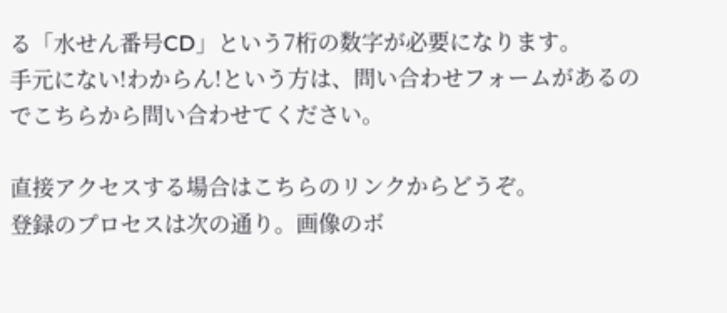る「水せん番号CD」という7桁の数字が必要になります。
手元にない!わからん!という方は、問い合わせフォームがあるのでこちらから問い合わせてください。

直接アクセスする場合はこちらのリンクからどうぞ。
登録のプロセスは次の通り。画像のボ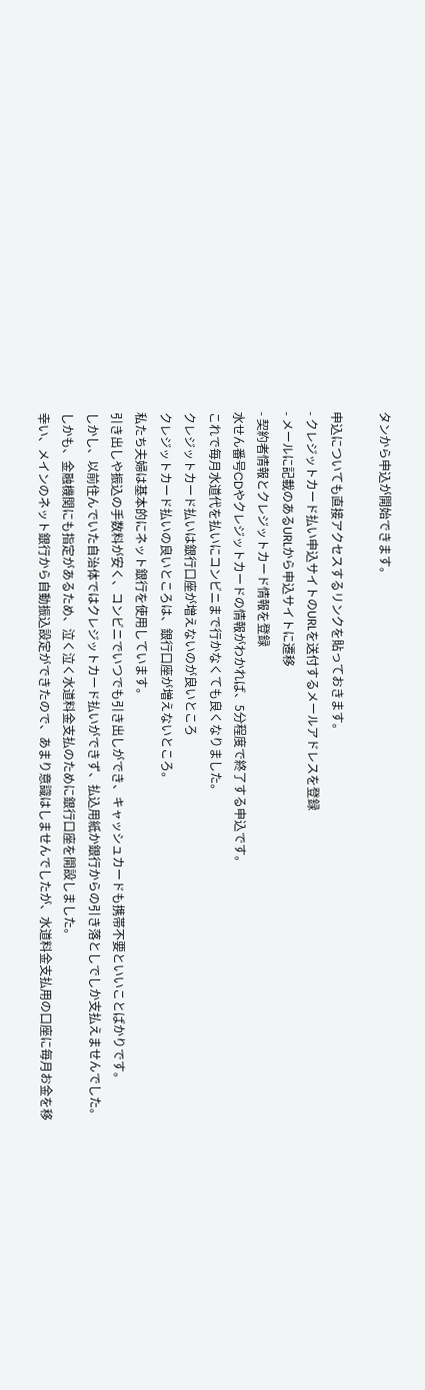タンから申込が開始できます。

申込についても直接アクセスするリンクを貼っておきます。
- クレジットカード払い申込サイトのURLを送付するメールアドレスを登録
- メールに記載のあるURLから申込サイトに遷移
- 契約者情報とクレジットカード情報を登録
水せん番号CDやクレジットカードの情報がわかれば、5分程度で終了する申込です。
これで毎月水道代を払いにコンビニまで行かなくても良くなりました。
クレジットカード払いは銀行口座が増えないのが良いところ
クレジットカード払いの良いところは、銀行口座が増えないところ。
私たち夫婦は基本的にネット銀行を使用しています。
引き出しや振込の手数料が安く、コンビニでいつでも引き出しができ、キャッシュカードも携帯不要といいことばかりです。
しかし、以前住んでいた自治体ではクレジットカード払いができず、払込用紙か銀行からの引き落としでしか支払えませんでした。
しかも、金融機関にも指定があるため、泣く泣く水道料金支払のために銀行口座を開設しました。
幸い、メインのネット銀行から自動振込設定ができたので、あまり意識はしませんでしたが、水道料金支払用の口座に毎月お金を移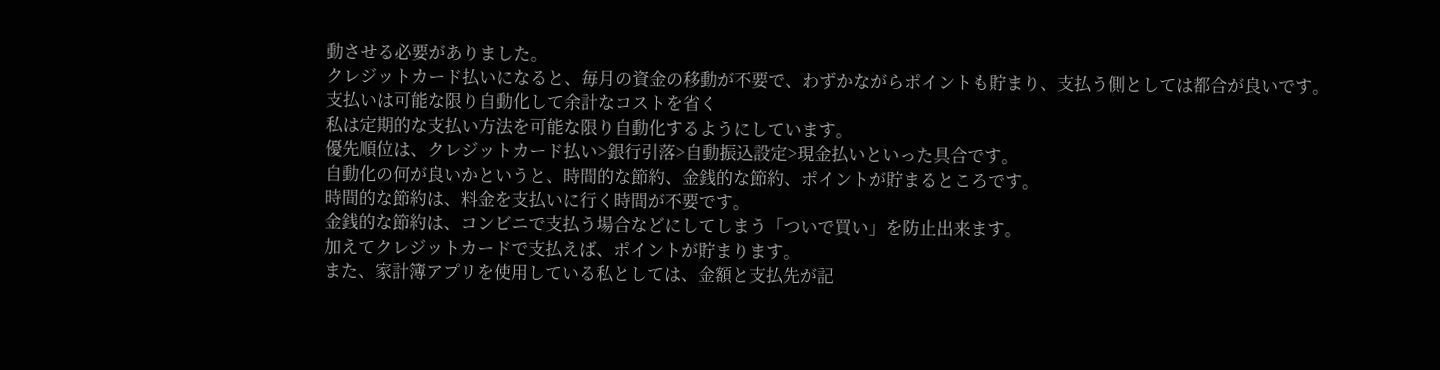動させる必要がありました。
クレジットカード払いになると、毎月の資金の移動が不要で、わずかながらポイントも貯まり、支払う側としては都合が良いです。
支払いは可能な限り自動化して余計なコストを省く
私は定期的な支払い方法を可能な限り自動化するようにしています。
優先順位は、クレジットカード払い>銀行引落>自動振込設定>現金払いといった具合です。
自動化の何が良いかというと、時間的な節約、金銭的な節約、ポイントが貯まるところです。
時間的な節約は、料金を支払いに行く時間が不要です。
金銭的な節約は、コンビニで支払う場合などにしてしまう「ついで買い」を防止出来ます。
加えてクレジットカードで支払えば、ポイントが貯まります。
また、家計簿アプリを使用している私としては、金額と支払先が記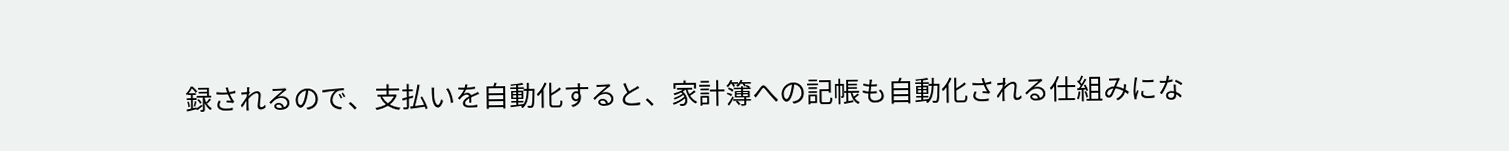録されるので、支払いを自動化すると、家計簿への記帳も自動化される仕組みにな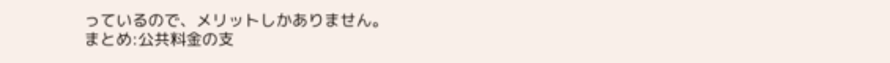っているので、メリットしかありません。
まとめ:公共料金の支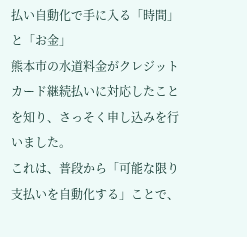払い自動化で手に入る「時間」と「お金」
熊本市の水道料金がクレジットカード継続払いに対応したことを知り、さっそく申し込みを行いました。
これは、普段から「可能な限り支払いを自動化する」ことで、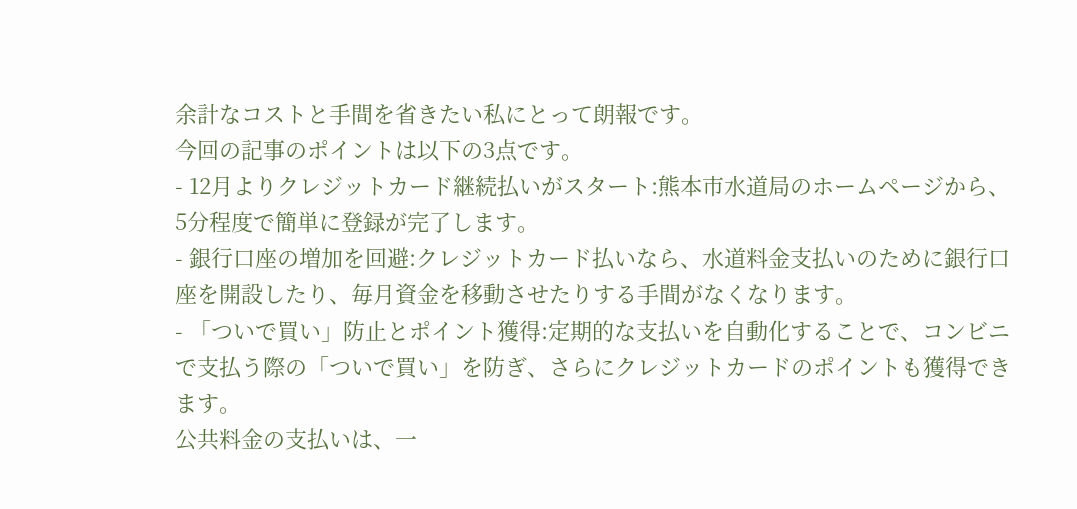余計なコストと手間を省きたい私にとって朗報です。
今回の記事のポイントは以下の3点です。
- 12月よりクレジットカード継続払いがスタート:熊本市水道局のホームページから、5分程度で簡単に登録が完了します。
- 銀行口座の増加を回避:クレジットカード払いなら、水道料金支払いのために銀行口座を開設したり、毎月資金を移動させたりする手間がなくなります。
- 「ついで買い」防止とポイント獲得:定期的な支払いを自動化することで、コンビニで支払う際の「ついで買い」を防ぎ、さらにクレジットカードのポイントも獲得できます。
公共料金の支払いは、一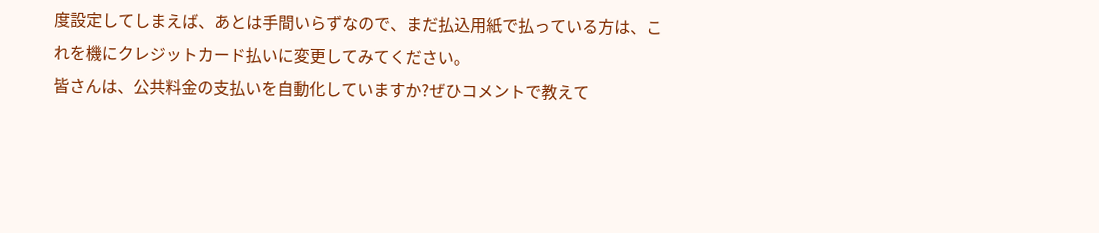度設定してしまえば、あとは手間いらずなので、まだ払込用紙で払っている方は、これを機にクレジットカード払いに変更してみてください。
皆さんは、公共料金の支払いを自動化していますか?ぜひコメントで教えて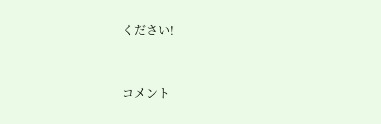ください!


コメント